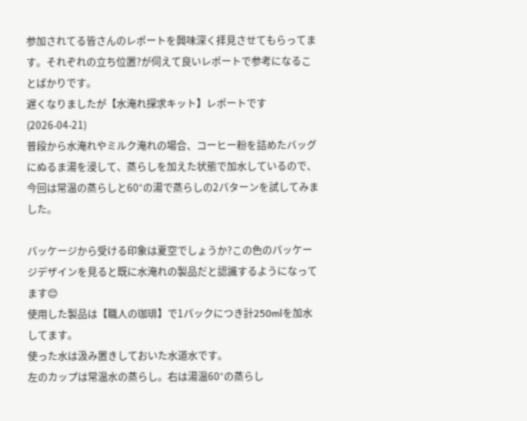参加されてる皆さんのレポートを興味深く拝見させてもらってます。それぞれの立ち位置?が伺えて良いレポートで参考になることばかりです。
遅くなりましたが【水淹れ探求キット】レポートです(2026-04-21)
普段から水淹れやミルク淹れの場合、コーヒー粉を詰めたバッグにぬるま湯を浸して、蒸らしを加えた状態で加水しているので、今回は常温の蒸らしと60°の湯で蒸らしの2パターンを試してみました。

パッケージから受ける印象は夏空でしょうか?この色のパッケージデザインを見ると既に水淹れの製品だと認識するようになってます😊
使用した製品は【職人の珈琲】で1パックにつき計250mlを加水してます。
使った水は汲み置きしておいた水道水です。
左のカップは常温水の蒸らし。右は湯温60°の蒸らし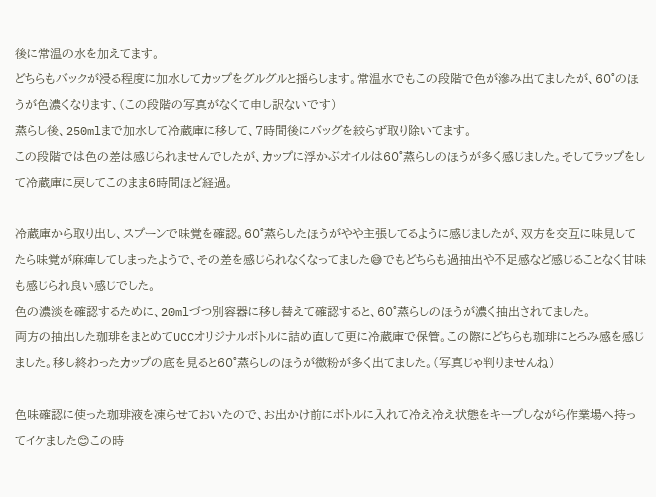後に常温の水を加えてます。
どちらもバックが浸る程度に加水してカップをグルグルと揺らします。常温水でもこの段階で色が滲み出てましたが、60°のほうが色濃くなります、(この段階の写真がなくて申し訳ないです)
蒸らし後、250mlまで加水して冷蔵庫に移して、7時間後にバッグを絞らず取り除いてます。
この段階では色の差は感じられませんでしたが、カップに浮かぶオイルは60°蒸らしのほうが多く感じました。そしてラップをして冷蔵庫に戻してこのまま6時間ほど経過。

冷蔵庫から取り出し、スプーンで味覚を確認。60°蒸らしたほうがやや主張してるように感じましたが、双方を交互に味見してたら味覚が麻痺してしまったようで、その差を感じられなくなってました😅でもどちらも過抽出や不足感など感じることなく甘味も感じられ良い感じでした。
色の濃淡を確認するために、20mlづつ別容器に移し替えて確認すると、60°蒸らしのほうが濃く抽出されてました。
両方の抽出した珈琲をまとめてUCCオリジナルボトルに詰め直して更に冷蔵庫で保管。この際にどちらも珈琲にとろみ感を感じました。移し終わったカップの底を見ると60°蒸らしのほうが微粉が多く出てました。(写真じゃ判りませんね)

色味確認に使った珈琲液を凍らせておいたので、お出かけ前にボトルに入れて冷え冷え状態をキープしながら作業場へ持ってイケました😊この時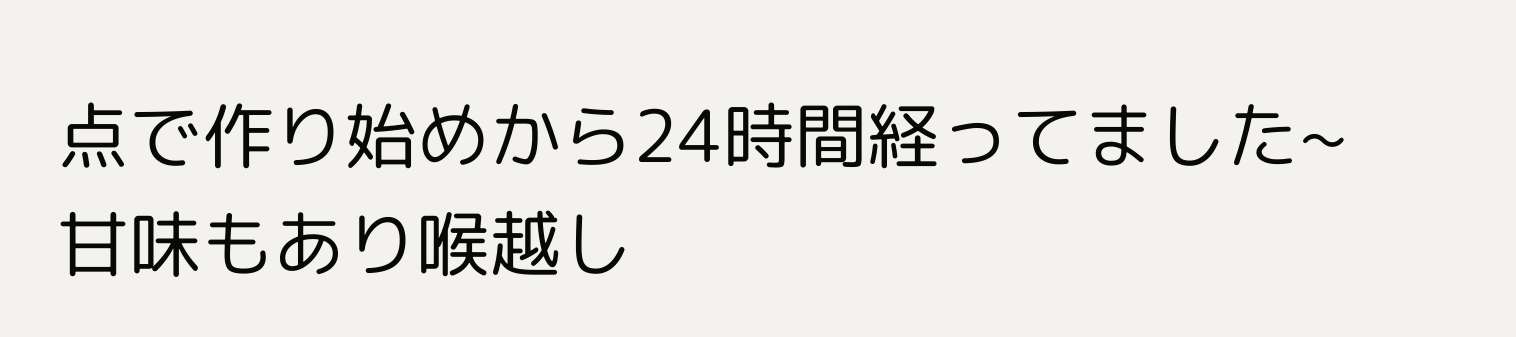点で作り始めから24時間経ってました~
甘味もあり喉越し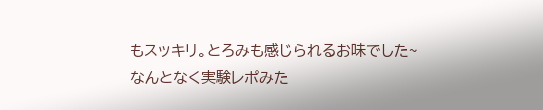もスッキリ。とろみも感じられるお味でした~
なんとなく実験レポみた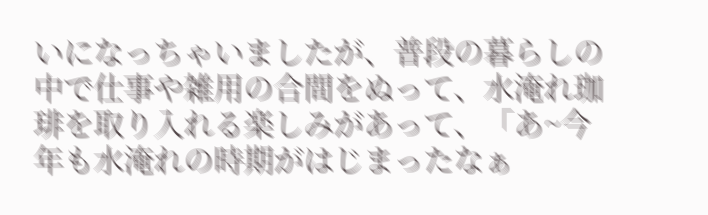いになっちゃいましたが、普段の暮らしの中で仕事や雑用の合間をぬって、水淹れ珈琲を取り入れる楽しみがあって、「あ~今年も水淹れの時期がはじまったなぁ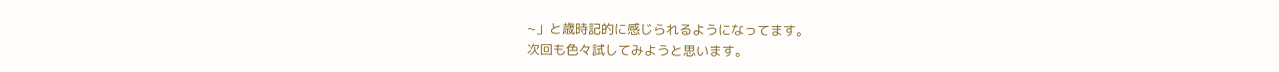~」と歳時記的に感じられるようになってます。
次回も色々試してみようと思います。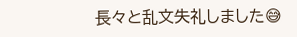長々と乱文失礼しました😅